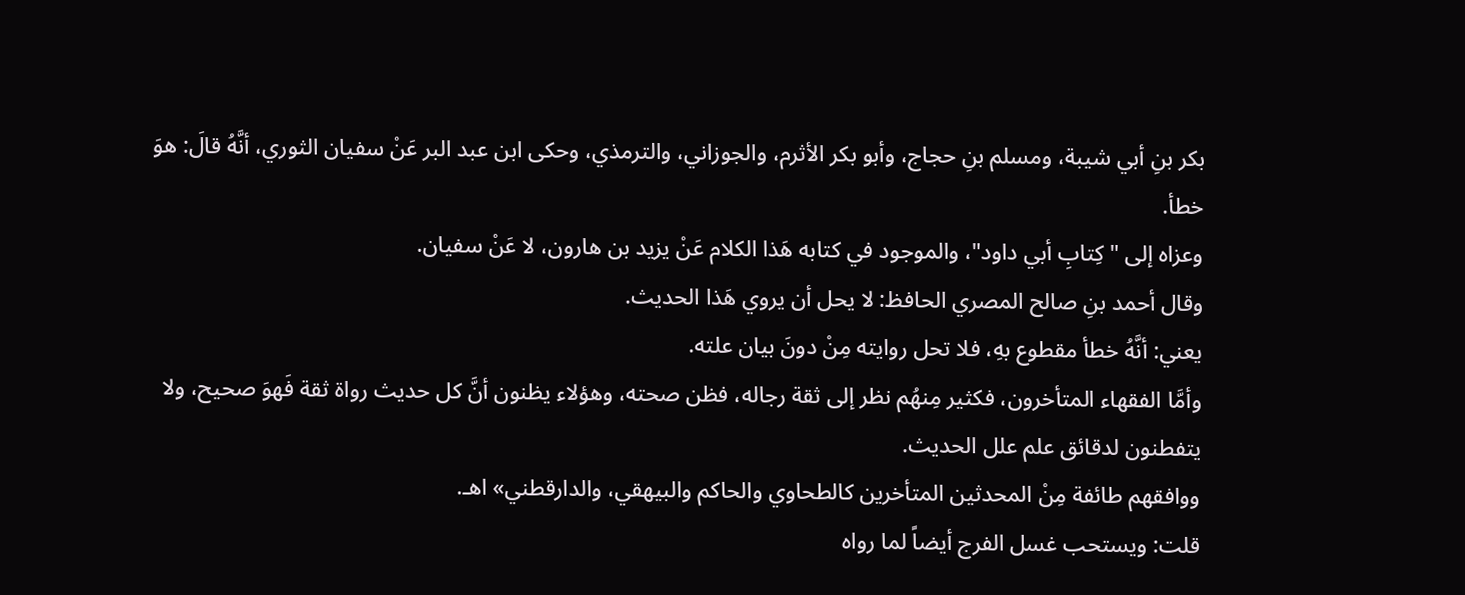بكر بنِ أبي شيبة، ومسلم بنِ حجاج، وأبو بكر الأثرم، والجوزاني، والترمذي، وحكى ابن عبد البر عَنْ سفيان الثوري، أنَّهُ قالَ: هوَ خطأ.
وعزاه إلى "كِتابِ أبي داود"، والموجود في كتابه هَذا الكلام عَنْ يزيد بن هارون، لا عَنْ سفيان.
وقال أحمد بنِ صالح المصري الحافظ: لا يحل أن يروي هَذا الحديث.
يعني: أنَّهُ خطأ مقطوع بهِ، فلا تحل روايته مِنْ دونَ بيان علته.
وأمَّا الفقهاء المتأخرون، فكثير مِنهُم نظر إلى ثقة رجاله، فظن صحته، وهؤلاء يظنون أنَّ كل حديث رواة ثقة فَهوَ صحيح، ولا يتفطنون لدقائق علم علل الحديث.
ووافقهم طائفة مِنْ المحدثين المتأخرين كالطحاوي والحاكم والبيهقي، والدارقطني» اهـ.
قلت: ويستحب غسل الفرج أيضاً لما رواه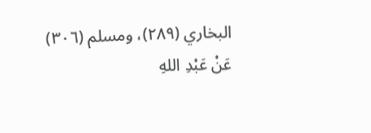البخاري (٢٨٩)، ومسلم (٣٠٦) عَنْ عَبْدِ اللهِ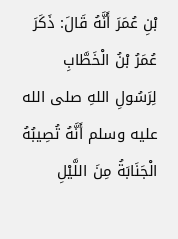بْنِ عُمَرَ أَنَّهُ قَالَ: ذَكَرَ عُمَرُ بْنُ الْخَطَّابِ لِرَسُولِ اللهِ صلى الله عليه وسلم أَنَّهُ تُصِيبُهُ الْجَنَابَةُ مِنَ اللَّيْلِ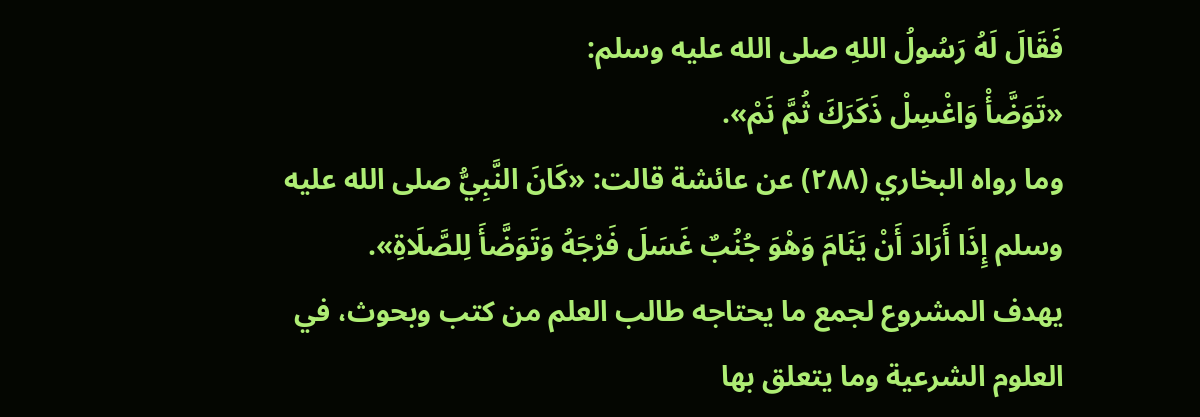فَقَالَ لَهُ رَسُولُ اللهِ صلى الله عليه وسلم:
«تَوَضَّأْ وَاغْسِلْ ذَكَرَكَ ثُمَّ نَمْ».
وما رواه البخاري (٢٨٨) عن عائشة قالت: «كَانَ النَّبِيُّ صلى الله عليه وسلم إِذَا أَرَادَ أَنْ يَنَامَ وَهْوَ جُنُبٌ غَسَلَ فَرْجَهُ وَتَوَضَّأَ لِلصَّلَاةِ».
يهدف المشروع لجمع ما يحتاجه طالب العلم من كتب وبحوث، في العلوم الشرعية وما يتعلق بها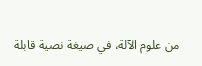من علوم الآلة، في صيغة نصية قابلة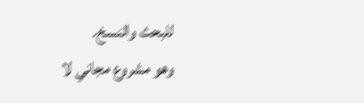للبحث والنسخ.
وهو مشروع مجاني لا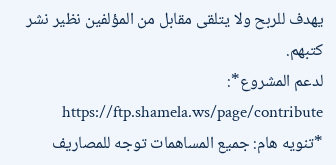يهدف للربح ولا يتلقى مقابل من المؤلفين نظير نشر كتبهم.
لدعم المشروع*: https://ftp.shamela.ws/page/contribute
*تنويه هام: جميع المساهمات توجه للمصاريف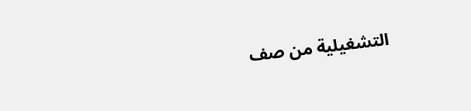التشغيلية من صف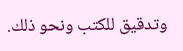وتدقيق للكتب ونحو ذلك.